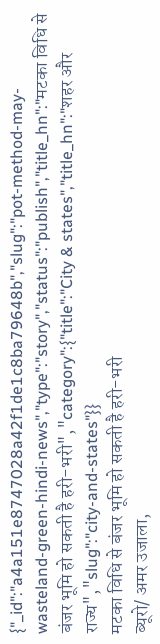{"_id":"a4a151e8747028a42f1de1c8ba79648b","slug":"pot-method-may-wasteland-green-hindi-news","type":"story","status":"publish","title_hn":"मटका विधि से बंजर भूमि हो सकती है हरी-भरी","category":{"title":"City & states","title_hn":"शहर और राज्य","slug":"city-and-states"}}
मटका विधि से बंजर भूमि हो सकती है हरी-भरी
ब्यूरो/ अमर उजाला,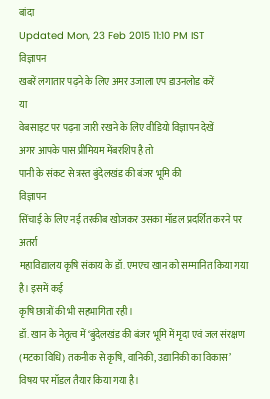बांदा
Updated Mon, 23 Feb 2015 11:10 PM IST
विज्ञापन
खबरें लगातार पढ़ने के लिए अमर उजाला एप डाउनलोड करें
या
वेबसाइट पर पढ़ना जारी रखने के लिए वीडियो विज्ञापन देखें
अगर आपके पास प्रीमियम मेंबरशिप है तो
पानी के संकट से त्रस्त बुंदेलखंड की बंजर भूमि की
विज्ञापन
सिंचाई के लिए नई तरकीब खोजकर उसका मॉडल प्रदर्शित करने पर अतर्रा
महाविद्यालय कृषि संकाय के डॉ. एमएच खान को सम्मानित किया गया है। इसमें कई
कृषि छात्रों की भी सहभागिता रही।
डॉ. खान के नेतृत्व में ‘बुंदेलखंड की बंजर भूमि में मृदा एवं जल संरक्षण (मटका विधि) तकनीक से कृषि, वानिकी, उद्यानिकी का विकास’ विषय पर मॉडल तैयार किया गया है।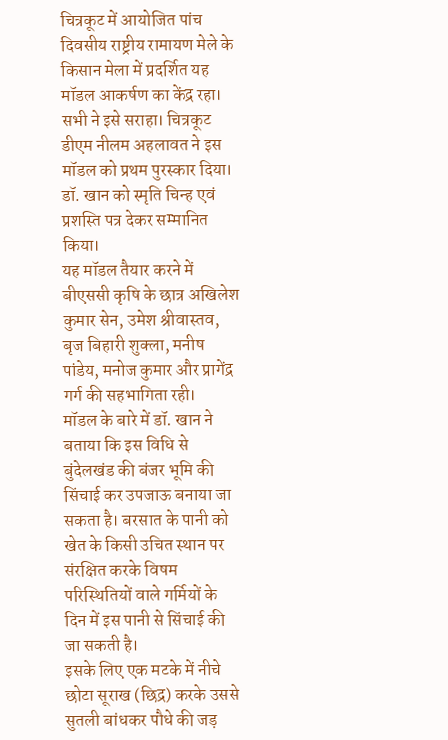चित्रकूट में आयोजित पांच दिवसीय राष्ट्रीय रामायण मेले के किसान मेला में प्रदर्शित यह मॉडल आकर्षण का केंद्र रहा। सभी ने इसे सराहा। चित्रकूट डीएम नीलम अहलावत ने इस मॉडल को प्रथम पुरस्कार दिया। डॉ. खान को स्मृति चिन्ह एवं प्रशस्ति पत्र देकर सम्मानित किया।
यह मॉडल तैयार करने में बीएससी कृषि के छात्र अखिलेश कुमार सेन, उमेश श्रीवास्तव, बृज बिहारी शुक्ला, मनीष पांडेय, मनोज कुमार और प्रागेंद्र गर्ग की सहभागिता रही।
मॉडल के बारे में डॉ. खान ने बताया कि इस विधि से बुंदेलखंड की बंजर भूमि की सिंचाई कर उपजाऊ बनाया जा सकता है। बरसात के पानी को खेत के किसी उचित स्थान पर संरक्षित करके विषम परिस्थितियों वाले गर्मियों के दिन में इस पानी से सिंचाई की जा सकती है।
इसके लिए एक मटके में नीचे छोटा सूराख (छिद्र) करके उससे सुतली बांधकर पौधे की जड़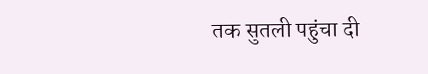तक सुतली पहुंचा दी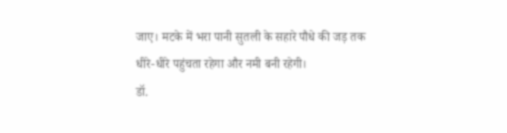जाए। मटके में भरा पानी सुतली के सहारे पौधे की जड़ तक धीरे-धीरे पहुंचता रहेगा और नमी बनी रहेगी।
डॉ.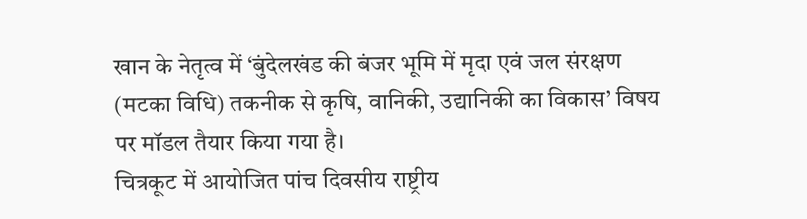खान के नेतृत्व में ‘बुंदेलखंड की बंजर भूमि में मृदा एवं जल संरक्षण (मटका विधि) तकनीक से कृषि, वानिकी, उद्यानिकी का विकास’ विषय पर मॉडल तैयार किया गया है।
चित्रकूट में आयोजित पांच दिवसीय राष्ट्रीय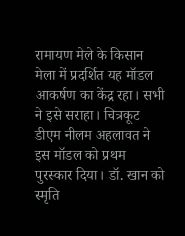रामायण मेले के किसान मेला में प्रदर्शित यह मॉडल आकर्षण का केंद्र रहा। सभी ने इसे सराहा। चित्रकूट डीएम नीलम अहलावत ने इस मॉडल को प्रथम पुरस्कार दिया। डॉ. खान को स्मृति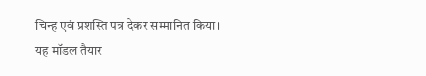चिन्ह एवं प्रशस्ति पत्र देकर सम्मानित किया।
यह मॉडल तैयार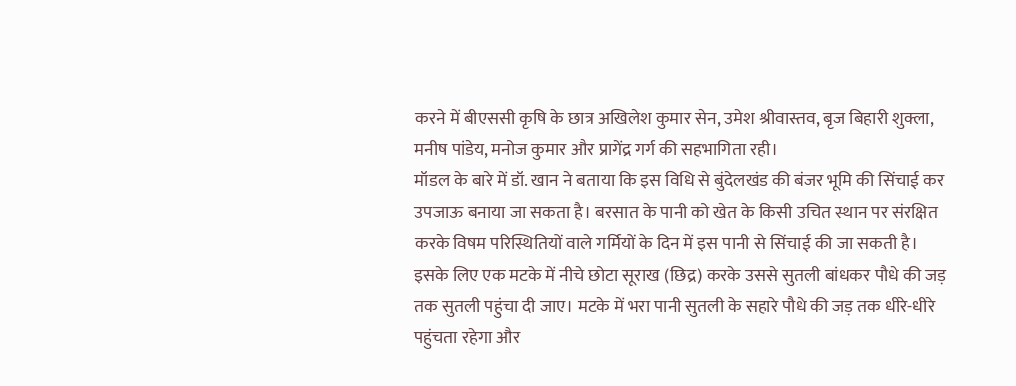करने में बीएससी कृषि के छात्र अखिलेश कुमार सेन, उमेश श्रीवास्तव, बृज बिहारी शुक्ला, मनीष पांडेय, मनोज कुमार और प्रागेंद्र गर्ग की सहभागिता रही।
मॉडल के बारे में डॉ. खान ने बताया कि इस विधि से बुंदेलखंड की बंजर भूमि की सिंचाई कर उपजाऊ बनाया जा सकता है। बरसात के पानी को खेत के किसी उचित स्थान पर संरक्षित करके विषम परिस्थितियों वाले गर्मियों के दिन में इस पानी से सिंचाई की जा सकती है।
इसके लिए एक मटके में नीचे छोटा सूराख (छिद्र) करके उससे सुतली बांधकर पौधे की जड़ तक सुतली पहुंचा दी जाए। मटके में भरा पानी सुतली के सहारे पौधे की जड़ तक धीरे-धीरे पहुंचता रहेगा और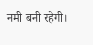नमी बनी रहेगी।